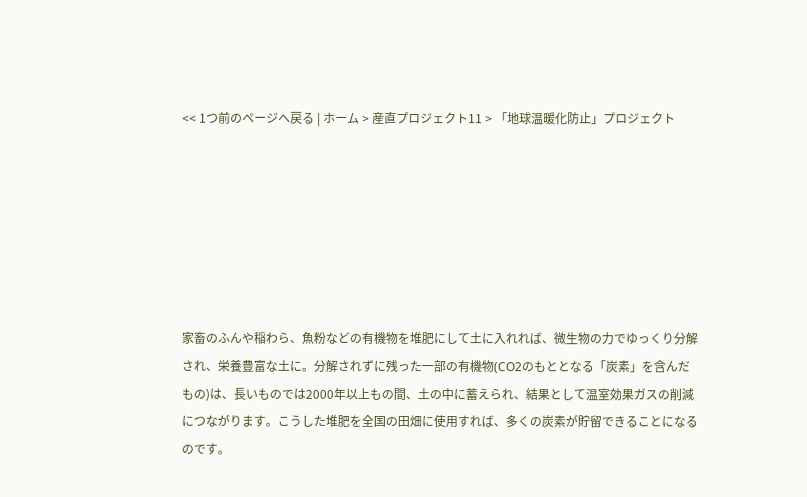<< 1つ前のページへ戻る | ホーム > 産直プロジェクト11 > 「地球温暖化防止」プロジェクト







家畜のふんや稲わら、魚粉などの有機物を堆肥にして土に入れれば、微生物の力でゆっくり分解され、栄養豊富な土に。分解されずに残った一部の有機物(CO2のもととなる「炭素」を含んだもの)は、長いものでは2000年以上もの間、土の中に蓄えられ、結果として温室効果ガスの削減につながります。こうした堆肥を全国の田畑に使用すれば、多くの炭素が貯留できることになるのです。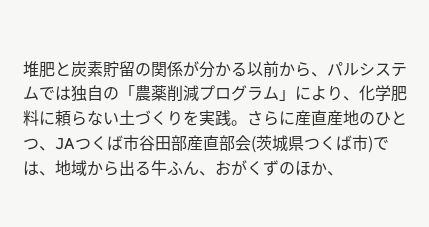堆肥と炭素貯留の関係が分かる以前から、パルシステムでは独自の「農薬削減プログラム」により、化学肥料に頼らない土づくりを実践。さらに産直産地のひとつ、JAつくば市谷田部産直部会(茨城県つくば市)では、地域から出る牛ふん、おがくずのほか、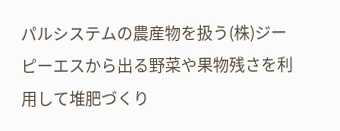パルシステムの農産物を扱う(株)ジーピーエスから出る野菜や果物残さを利用して堆肥づくり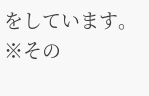をしています。
※その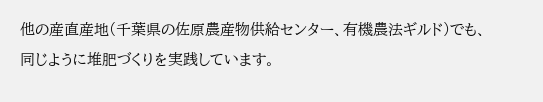他の産直産地(千葉県の佐原農産物供給センター、有機農法ギルド)でも、同じように堆肥づくりを実践しています。